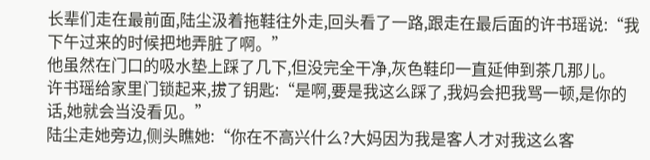长辈们走在最前面,陆尘汲着拖鞋往外走,回头看了一路,跟走在最后面的许书瑶说:“我下午过来的时候把地弄脏了啊。”
他虽然在门口的吸水垫上踩了几下,但没完全干净,灰色鞋印一直延伸到茶几那儿。
许书瑶给家里门锁起来,拔了钥匙:“是啊,要是我这么踩了,我妈会把我骂一顿,是你的话,她就会当没看见。”
陆尘走她旁边,侧头瞧她:“你在不高兴什么?大妈因为我是客人才对我这么客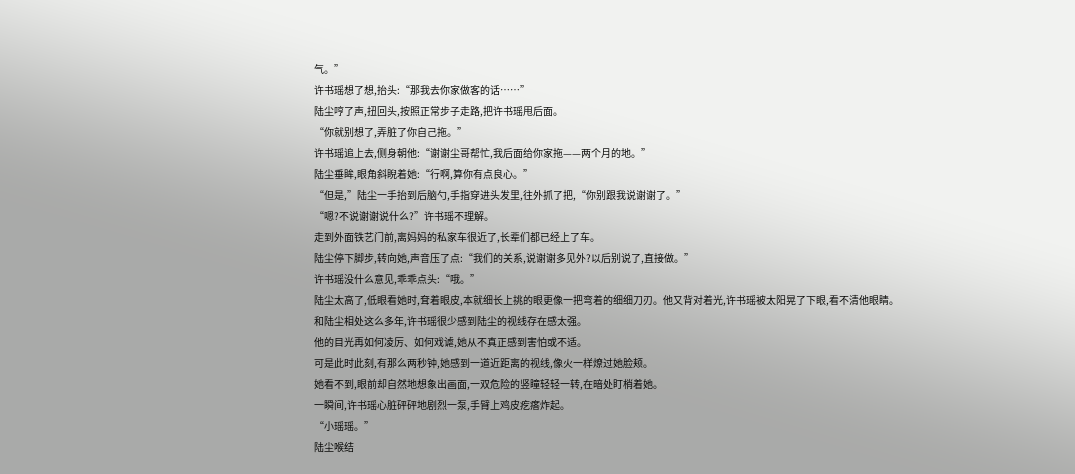气。”
许书瑶想了想,抬头:“那我去你家做客的话……”
陆尘哼了声,扭回头,按照正常步子走路,把许书瑶甩后面。
“你就别想了,弄脏了你自己拖。”
许书瑶追上去,侧身朝他:“谢谢尘哥帮忙,我后面给你家拖——两个月的地。”
陆尘垂眸,眼角斜睨着她:“行啊,算你有点良心。”
“但是,”陆尘一手抬到后脑勺,手指穿进头发里,往外抓了把,“你别跟我说谢谢了。”
“嗯?不说谢谢说什么?”许书瑶不理解。
走到外面铁艺门前,离妈妈的私家车很近了,长辈们都已经上了车。
陆尘停下脚步,转向她,声音压了点:“我们的关系,说谢谢多见外?以后别说了,直接做。”
许书瑶没什么意见,乖乖点头:“哦。”
陆尘太高了,低眼看她时,耷着眼皮,本就细长上挑的眼更像一把弯着的细细刀刃。他又背对着光,许书瑶被太阳晃了下眼,看不清他眼睛。
和陆尘相处这么多年,许书瑶很少感到陆尘的视线存在感太强。
他的目光再如何凌厉、如何戏谑,她从不真正感到害怕或不适。
可是此时此刻,有那么两秒钟,她感到一道近距离的视线,像火一样燎过她脸颊。
她看不到,眼前却自然地想象出画面,一双危险的竖瞳轻轻一转,在暗处盯梢着她。
一瞬间,许书瑶心脏砰砰地剧烈一泵,手臂上鸡皮疙瘩炸起。
“小瑶瑶。”
陆尘喉结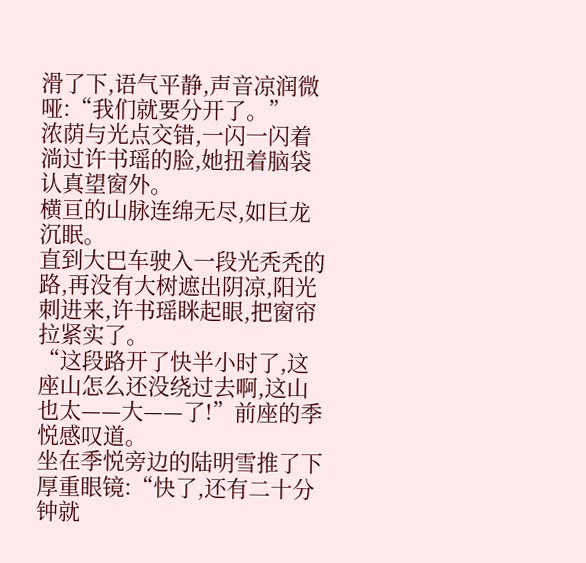滑了下,语气平静,声音凉润微哑:“我们就要分开了。”
浓荫与光点交错,一闪一闪着淌过许书瑶的脸,她扭着脑袋认真望窗外。
横亘的山脉连绵无尽,如巨龙沉眠。
直到大巴车驶入一段光秃秃的路,再没有大树遮出阴凉,阳光刺进来,许书瑶眯起眼,把窗帘拉紧实了。
“这段路开了快半小时了,这座山怎么还没绕过去啊,这山也太——大——了!”前座的季悦感叹道。
坐在季悦旁边的陆明雪推了下厚重眼镜:“快了,还有二十分钟就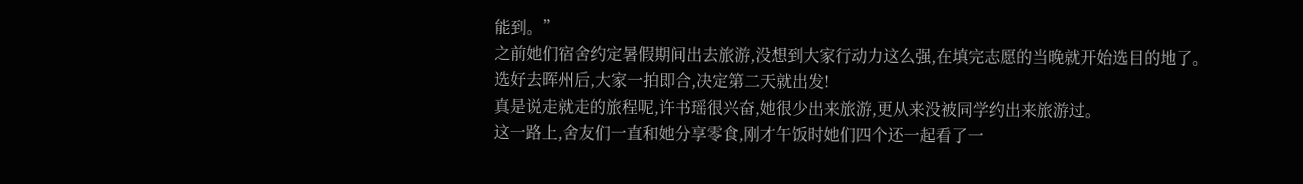能到。”
之前她们宿舍约定暑假期间出去旅游,没想到大家行动力这么强,在填完志愿的当晚就开始选目的地了。
选好去晖州后,大家一拍即合,决定第二天就出发!
真是说走就走的旅程呢,许书瑶很兴奋,她很少出来旅游,更从来没被同学约出来旅游过。
这一路上,舍友们一直和她分享零食,刚才午饭时她们四个还一起看了一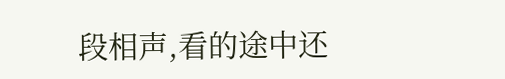段相声,看的途中还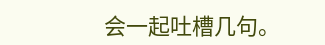会一起吐槽几句。